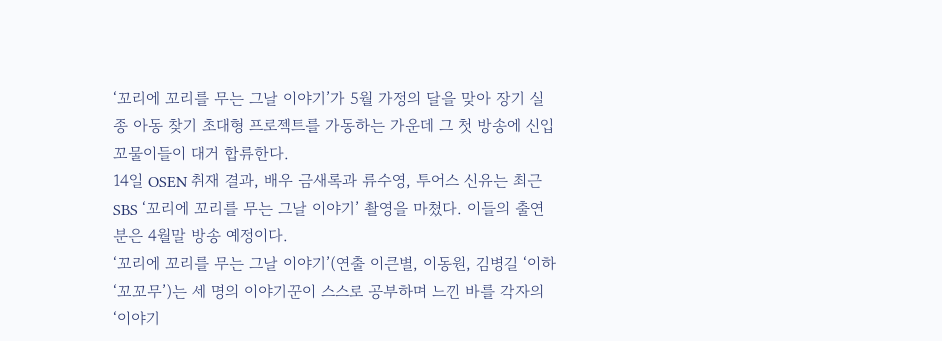‘꼬리에 꼬리를 무는 그날 이야기’가 5월 가정의 달을 맞아 장기 실종 아동 찾기 초대형 프로젝트를 가동하는 가운데 그 첫 방송에 신입 꼬물이들이 대거 합류한다.
14일 OSEN 취재 결과, 배우 금새록과 류수영, 투어스 신유는 최근 SBS ‘꼬리에 꼬리를 무는 그날 이야기’ 촬영을 마쳤다. 이들의 출연분은 4월말 방송 예정이다.
‘꼬리에 꼬리를 무는 그날 이야기’(연출 이큰별, 이동원, 김병길 ‘이하 ‘꼬꼬무’)는 세 명의 이야기꾼이 스스로 공부하며 느낀 바를 각자의 ‘이야기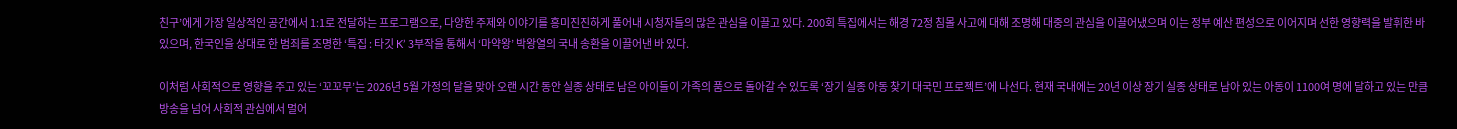친구’에게 가장 일상적인 공간에서 1:1로 전달하는 프로그램으로, 다양한 주제와 이야기를 흥미진진하게 풀어내 시청자들의 많은 관심을 이끌고 있다. 200회 특집에서는 해경 72정 침몰 사고에 대해 조명해 대중의 관심을 이끌어냈으며 이는 정부 예산 편성으로 이어지며 선한 영향력을 발휘한 바 있으며, 한국인을 상대로 한 범죄를 조명한 ‘특집 : 타깃 K’ 3부작을 통해서 ‘마약왕’ 박왕열의 국내 송환을 이끌어낸 바 있다.

이처럼 사회적으로 영향을 주고 있는 ‘꼬꼬무’는 2026년 5월 가정의 달을 맞아 오랜 시간 동안 실종 상태로 남은 아이들이 가족의 품으로 돌아갈 수 있도록 ‘장기 실종 아동 찾기 대국민 프로젝트’에 나선다. 현재 국내에는 20년 이상 장기 실종 상태로 남아 있는 아동이 1100여 명에 달하고 있는 만큼 방송을 넘어 사회적 관심에서 멀어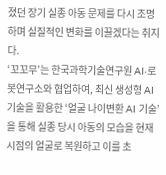졌던 장기 실종 아동 문제를 다시 조명하며 실질적인 변화를 이끌겠다는 취지다.
‘꼬꼬무’는 한국과학기술연구원 AI·로봇연구소와 협업하여, 최신 생성형 AI 기술을 활용한 ‘얼굴 나이변환 AI 기술’을 통해 실종 당시 아동의 모습을 현재 시점의 얼굴로 복원하고 이를 초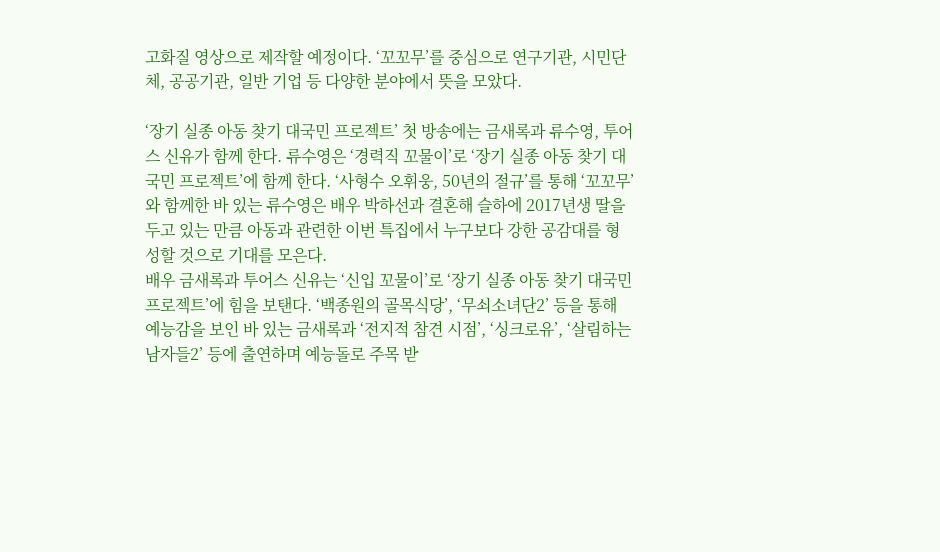고화질 영상으로 제작할 예정이다. ‘꼬꼬무’를 중심으로 연구기관, 시민단체, 공공기관, 일반 기업 등 다양한 분야에서 뜻을 모았다.

‘장기 실종 아동 찾기 대국민 프로젝트’ 첫 방송에는 금새록과 류수영, 투어스 신유가 함께 한다. 류수영은 ‘경력직 꼬물이’로 ‘장기 실종 아동 찾기 대국민 프로젝트’에 함께 한다. ‘사형수 오휘웅, 50년의 절규’를 통해 ‘꼬꼬무’와 함께한 바 있는 류수영은 배우 박하선과 결혼해 슬하에 2017년생 딸을 두고 있는 만큼 아동과 관련한 이번 특집에서 누구보다 강한 공감대를 형성할 것으로 기대를 모은다.
배우 금새록과 투어스 신유는 ‘신입 꼬물이’로 ‘장기 실종 아동 찾기 대국민 프로젝트’에 힘을 보탠다. ‘백종원의 골목식당’, ‘무쇠소녀단2’ 등을 통해 예능감을 보인 바 있는 금새록과 ‘전지적 참견 시점’, ‘싱크로유’, ‘살림하는 남자들2’ 등에 출연하며 예능돌로 주목 받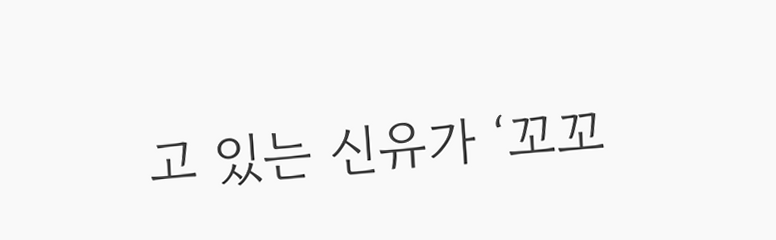고 있는 신유가 ‘꼬꼬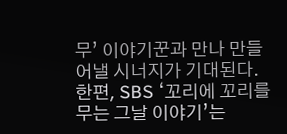무’ 이야기꾼과 만나 만들어낼 시너지가 기대된다.
한편, SBS ‘꼬리에 꼬리를 무는 그날 이야기’는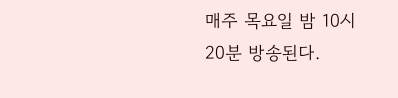매주 목요일 밤 10시 20분 방송된다.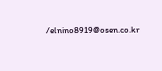/elnino8919@osen.co.kr